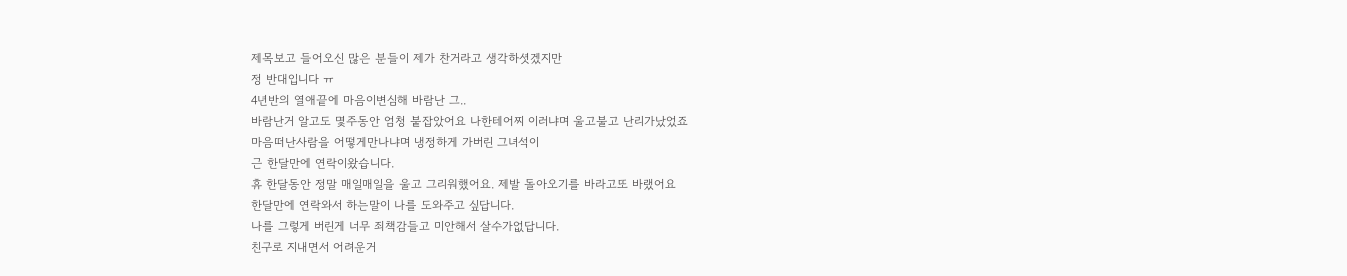제목보고 들어오신 많은 분들이 제가 찬거라고 생각하셧겠지만
정 반대입니다 ㅠ
4년반의 열애끝에 마음이변심해 바람난 그..
바람난거 알고도 몇주동안 엄청 붙잡았어요 나한테어찌 이러냐며 울고불고 난리가났었죠
마음떠난사람을 어떻게만나냐며 냉정하게 가버린 그녀석이
근 한달만에 연락이왔습니다.
휴 한달동안 정말 매일매일을 울고 그리워했어요. 제발 돌아오기를 바라고또 바랬어요
한달만에 연락와서 하는말이 나를 도와주고 싶답니다.
나를 그렇게 버린게 너무 죄책감들고 미안해서 살수가없답니다.
친구로 지내면서 어려운거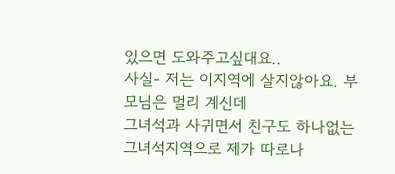있으면 도와주고싶대요..
사실- 저는 이지역에 살지않아요. 부모님은 멀리 계신데
그녀석과 사귀면서 친구도 하나없는 그녀석지역으로 제가 따로나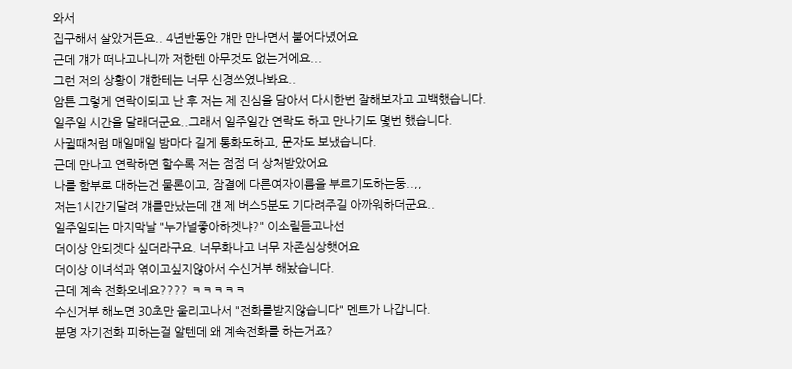와서
집구해서 살았거든요.. 4년반동안 걔만 만나면서 붙어다녔어요
근데 걔가 떠나고나니까 저한텐 아무것도 없는거에요...
그런 저의 상황이 걔한테는 너무 신경쓰였나봐요..
암튼 그렇게 연락이되고 난 후 저는 제 진심을 담아서 다시한번 잘해보자고 고백했습니다.
일주일 시간을 달래더군요..그래서 일주일간 연락도 하고 만나기도 몇번 했습니다.
사귈때처럼 매일매일 밤마다 길게 통화도하고, 문자도 보냈습니다.
근데 만나고 연락하면 할수록 저는 점점 더 상처받았어요
나를 함부로 대하는건 물론이고, 잠결에 다른여자이름을 부르기도하는둥..,,
저는1시간기달려 걔를만났는데 걘 제 버스5분도 기다려주길 아까워하더군요..
일주일되는 마지막날 "누가널좋아하겟냐?" 이소릴듣고나선
더이상 안되겟다 싶더라구요. 너무화나고 너무 자존심상햇어요
더이상 이녀석과 엮이고싶지않아서 수신거부 해놨습니다.
근데 계속 전화오네요???? ㅋㅋㅋㅋㅋ
수신거부 해노면 30초만 울리고나서 "전화를받지않습니다" 멘트가 나갑니다.
분명 자기전화 피하는걸 알텐데 왜 계속전화를 하는거죠?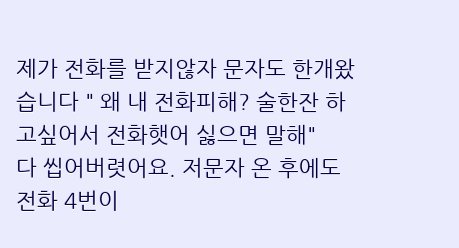제가 전화를 받지않자 문자도 한개왔습니다 " 왜 내 전화피해? 술한잔 하고싶어서 전화햇어 싫으면 말해"
다 씹어버렷어요. 저문자 온 후에도 전화 4번이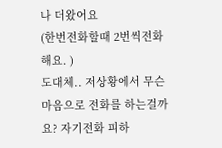나 더왔어요
(한번전화할때 2번씩전화해요. )
도대체.. 저상황에서 무슨마음으로 전화를 하는걸까요? 자기전화 피하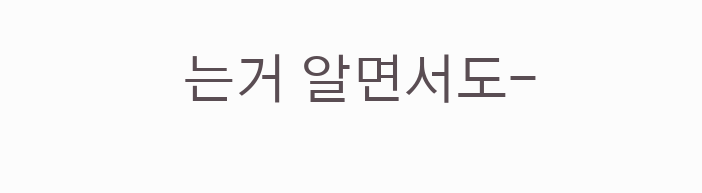는거 알면서도-